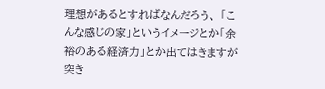理想があるとすればなんだろう、 「こんな感じの家」というイメージとか「余裕のある経済力」とか出てはきますが 突き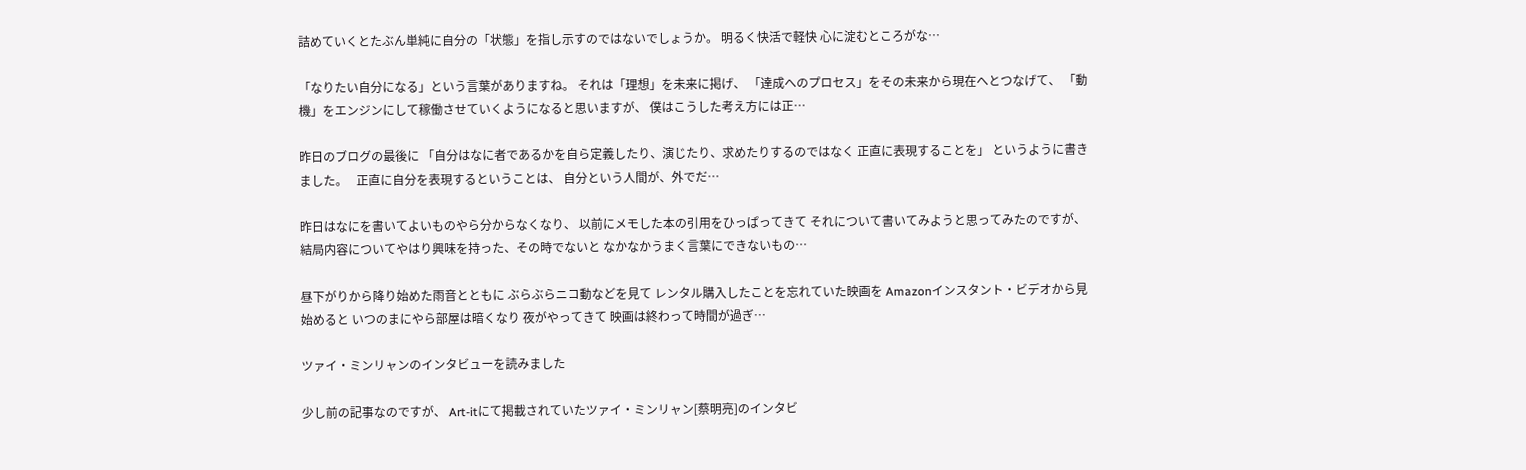詰めていくとたぶん単純に自分の「状態」を指し示すのではないでしょうか。 明るく快活で軽快 心に淀むところがな…

「なりたい自分になる」という言葉がありますね。 それは「理想」を未来に掲げ、 「達成へのプロセス」をその未来から現在へとつなげて、 「動機」をエンジンにして稼働させていくようになると思いますが、 僕はこうした考え方には正…

昨日のブログの最後に 「自分はなに者であるかを自ら定義したり、演じたり、求めたりするのではなく 正直に表現することを」 というように書きました。   正直に自分を表現するということは、 自分という人間が、外でだ…

昨日はなにを書いてよいものやら分からなくなり、 以前にメモした本の引用をひっぱってきて それについて書いてみようと思ってみたのですが、 結局内容についてやはり興味を持った、その時でないと なかなかうまく言葉にできないもの…

昼下がりから降り始めた雨音とともに ぶらぶらニコ動などを見て レンタル購入したことを忘れていた映画を Amazonインスタント・ビデオから見始めると いつのまにやら部屋は暗くなり 夜がやってきて 映画は終わって時間が過ぎ…

ツァイ・ミンリャンのインタビューを読みました

少し前の記事なのですが、 Art-itにて掲載されていたツァイ・ミンリャン[蔡明亮]のインタビ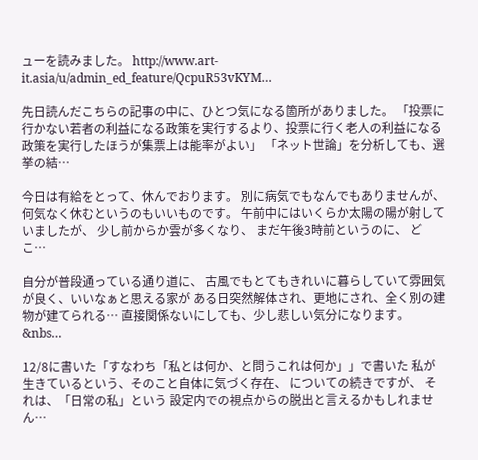ューを読みました。 http://www.art-it.asia/u/admin_ed_feature/QcpuR53vKYM…

先日読んだこちらの記事の中に、ひとつ気になる箇所がありました。 「投票に行かない若者の利益になる政策を実行するより、投票に行く老人の利益になる政策を実行したほうが集票上は能率がよい」 「ネット世論」を分析しても、選挙の結…

今日は有給をとって、休んでおります。 別に病気でもなんでもありませんが、 何気なく休むというのもいいものです。 午前中にはいくらか太陽の陽が射していましたが、 少し前からか雲が多くなり、 まだ午後3時前というのに、 どこ…

自分が普段通っている通り道に、 古風でもとてもきれいに暮らしていて雰囲気が良く、いいなぁと思える家が ある日突然解体され、更地にされ、全く別の建物が建てられる… 直接関係ないにしても、少し悲しい気分になります。 &nbs…

12/8に書いた「すなわち「私とは何か、と問うこれは何か」」で書いた 私が生きているという、そのこと自体に気づく存在、 についての続きですが、 それは、「日常の私」という 設定内での視点からの脱出と言えるかもしれません…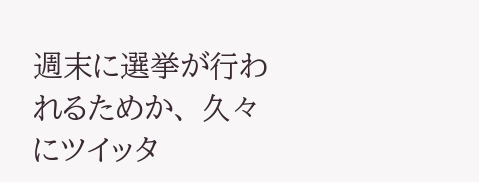週末に選挙が行われるためか、 久々にツイッタ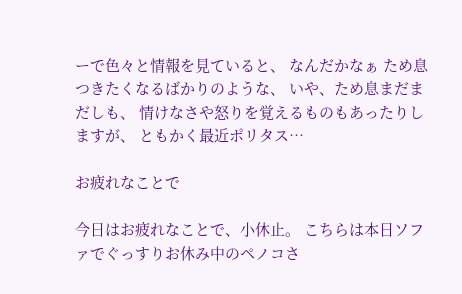ーで色々と情報を見ていると、 なんだかなぁ ため息つきたくなるばかりのような、 いや、ため息まだまだしも、 情けなさや怒りを覚えるものもあったりしますが、 ともかく最近ポリタス…

お疲れなことで

今日はお疲れなことで、小休止。 こちらは本日ソファでぐっすりお休み中のペノコさ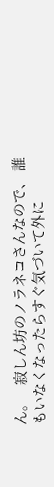ん。   寂しん坊のノラネコさんなので、 誰もいなくなったらすぐ気づいて外に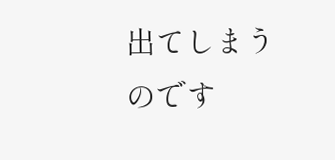出てしまうのです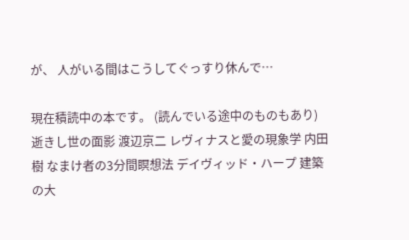が、 人がいる間はこうしてぐっすり休んで…

現在積読中の本です。 (読んでいる途中のものもあり)   逝きし世の面影 渡辺京二 レヴィナスと愛の現象学 内田樹 なまけ者の3分間瞑想法 デイヴィッド・ハープ 建築の大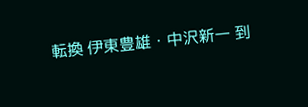転換 伊東豊雄・中沢新一 到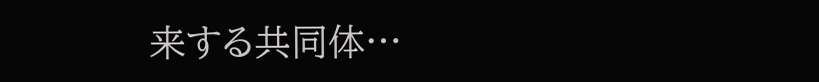来する共同体…